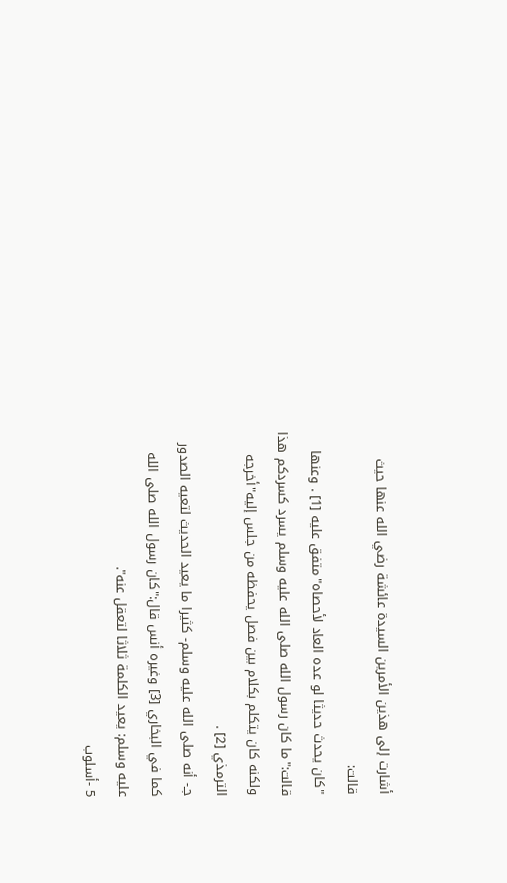أشارت إلى هذين الأمرين السيدة عائشة رضي الله عنها حيث قالت:
"كان يحدث حديثا لو عده العاد لأحصاه"متفق عليه [1] . وعنها قالت:"ما كان رسول الله صلى الله عليه وسلم يسرد كسردكم هذا ولكنه كان يتكلم بكلام بين فصل يحفظه من جلس إليه"أخرجه الترمذي [2] .
جـ- أنه صلى الله عليه وسلم- كثيرا ما يعيد الحديث لتعيه الصدور كما في البخاري [3] وغيره أنس قال:"كان رسول الله صلى الله عليه وسلم: يعيد الكلمة ثلاثا لتعقل عنه".
5 -أسلوب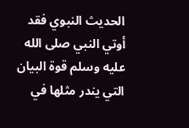الحديث النبوي فقد أوتي النبي صلى الله عليه وسلم قوة البيان التي يندر مثلها في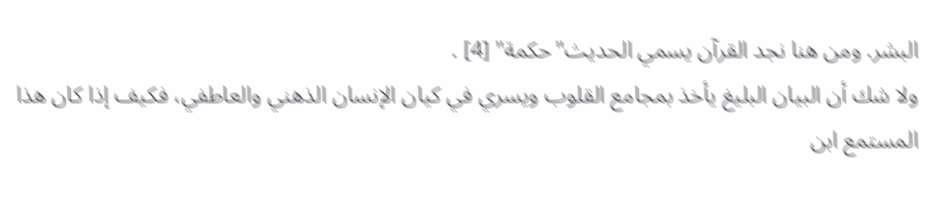البشر. ومن هنا نجد القرآن يسمي الحديث"حكمة" [4] .
ولا شك أن البيان البليغ يأخذ بمجامع القلوب ويسري في كيان الإنسان الذهني والعاطفي، فكيف إذا كان هذا المستمع ابن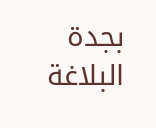بجدة البلاغة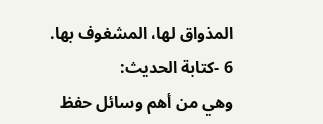المذواق لها، المشغوف بها.
6 -كتابة الحديث:
وهي من أهم وسائل حفظ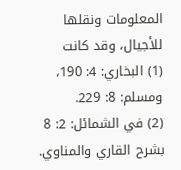المعلومات ونقلها للأجيال، وقد كانت
(1) البخاري: 4: 190، ومسلم: 8: 229.
(2) في الشمائل: 2: 8 بشرح القاري والمناوي.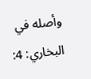وأصله في البخاري: 4: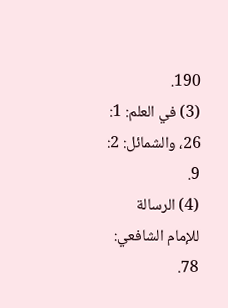190.
(3) في العلم: 1: 26، والشمائل: 2: 9.
(4) الرسالة للإمام الشافعي: 78.